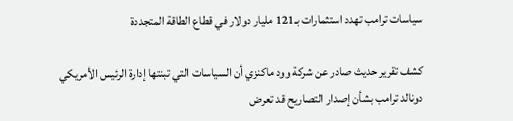سياسات ترامب تهدد استثمارات بـ121 مليار دولار في قطاع الطاقة المتجددة

كشف تقرير حديث صادر عن شركة وود ماكنزي أن السياسات التي تبنتها إدارة الرئيس الأمريكي دونالد ترامب بشأن إصدار التصاريح قد تعرض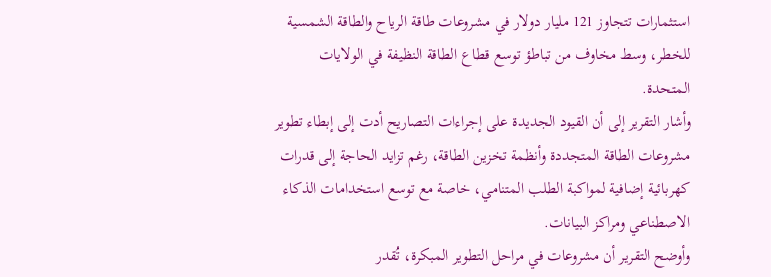استثمارات تتجاوز 121 مليار دولار في مشروعات طاقة الرياح والطاقة الشمسية للخطر، وسط مخاوف من تباطؤ توسع قطاع الطاقة النظيفة في الولايات المتحدة.
وأشار التقرير إلى أن القيود الجديدة على إجراءات التصاريح أدت إلى إبطاء تطوير مشروعات الطاقة المتجددة وأنظمة تخزين الطاقة، رغم تزايد الحاجة إلى قدرات كهربائية إضافية لمواكبة الطلب المتنامي، خاصة مع توسع استخدامات الذكاء الاصطناعي ومراكز البيانات.
وأوضح التقرير أن مشروعات في مراحل التطوير المبكرة، تُقدر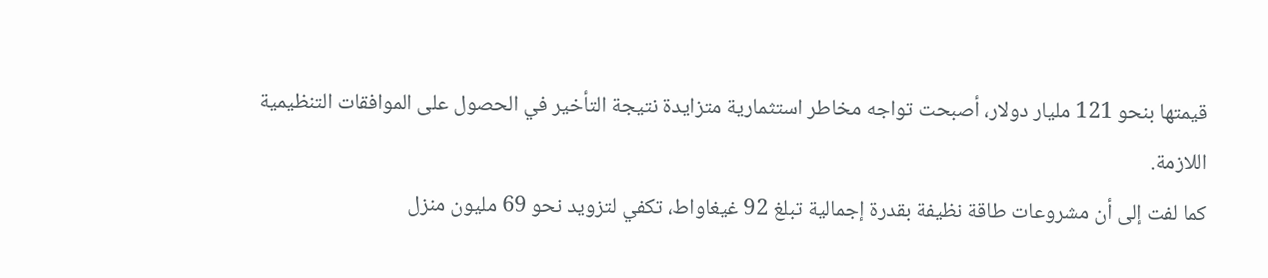قيمتها بنحو 121 مليار دولار، أصبحت تواجه مخاطر استثمارية متزايدة نتيجة التأخير في الحصول على الموافقات التنظيمية اللازمة.
كما لفت إلى أن مشروعات طاقة نظيفة بقدرة إجمالية تبلغ 92 غيغاواط، تكفي لتزويد نحو 69 مليون منزل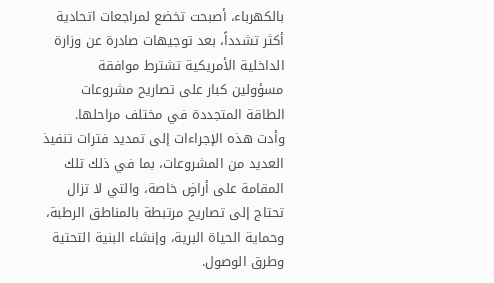بالكهرباء، أصبحت تخضع لمراجعات اتحادية أكثر تشدداً، بعد توجيهات صادرة عن وزارة الداخلية الأمريكية تشترط موافقة مسؤولين كبار على تصاريح مشروعات الطاقة المتجددة في مختلف مراحلها.
وأدت هذه الإجراءات إلى تمديد فترات تنفيذ العديد من المشروعات، بما في ذلك تلك المقامة على أراضٍ خاصة، والتي لا تزال تحتاج إلى تصاريح مرتبطة بالمناطق الرطبة، وحماية الحياة البرية، وإنشاء البنية التحتية وطرق الوصول.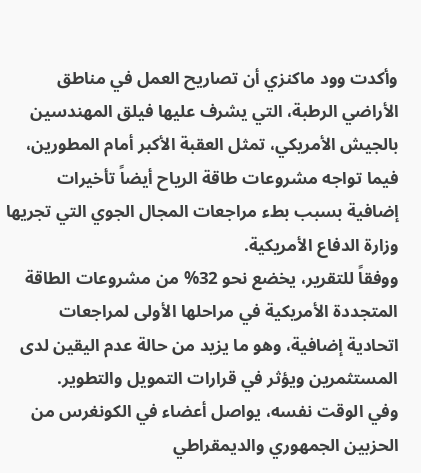وأكدت وود ماكنزي أن تصاريح العمل في مناطق الأراضي الرطبة، التي يشرف عليها فيلق المهندسين بالجيش الأمريكي، تمثل العقبة الأكبر أمام المطورين، فيما تواجه مشروعات طاقة الرياح أيضاً تأخيرات إضافية بسبب بطء مراجعات المجال الجوي التي تجريها وزارة الدفاع الأمريكية.
ووفقاً للتقرير، يخضع نحو 32% من مشروعات الطاقة المتجددة الأمريكية في مراحلها الأولى لمراجعات اتحادية إضافية، وهو ما يزيد من حالة عدم اليقين لدى المستثمرين ويؤثر في قرارات التمويل والتطوير.
وفي الوقت نفسه، يواصل أعضاء في الكونغرس من الحزبين الجمهوري والديمقراطي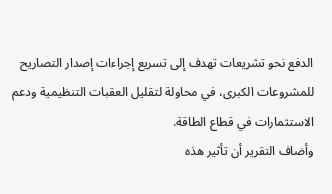الدفع نحو تشريعات تهدف إلى تسريع إجراءات إصدار التصاريح للمشروعات الكبرى، في محاولة لتقليل العقبات التنظيمية ودعم الاستثمارات في قطاع الطاقة.
وأضاف التقرير أن تأثير هذه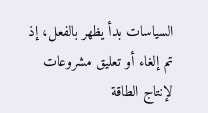السياسات بدأ يظهر بالفعل، إذ تم إلغاء أو تعليق مشروعات لإنتاج الطاقة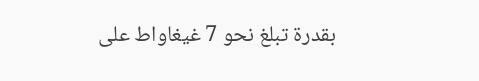بقدرة تبلغ نحو 7 غيغاواط على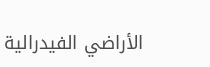الأراضي الفيدرالية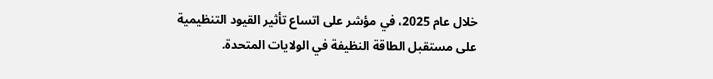خلال عام 2025، في مؤشر على اتساع تأثير القيود التنظيمية على مستقبل الطاقة النظيفة في الولايات المتحدة.